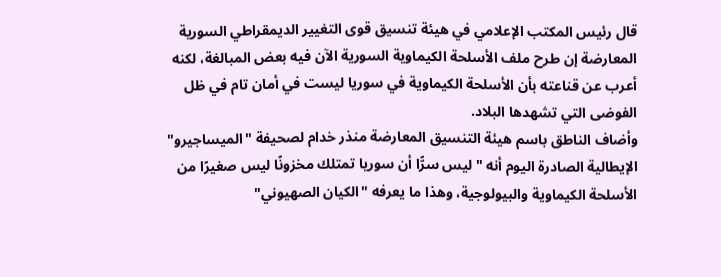قال رئيس المكتب الإعلامي في هيئة تنسيق قوى التغيير الديمقراطي السورية المعارضة إن طرح ملف الأسلحة الكيماوية السورية الآن فيه بعض المبالغة، لكنه أعرب عن قناعته بأن الأسلحة الكيماوية في سوريا ليست في أمان تام في ظل الفوضى التي تشهدها البلاد.
وأضاف الناطق باسم هيئة التنسيق المعارضة منذر خدام لصحيفة "الميساجيرو" الإيطالية الصادرة اليوم أنه "ليس سرًّا أن سوريا تمتلك مخزونًا ليس صغيرًا من الأسلحة الكيماوية والبيولوجية، وهذا ما يعرفه "الكيان الصهيوني"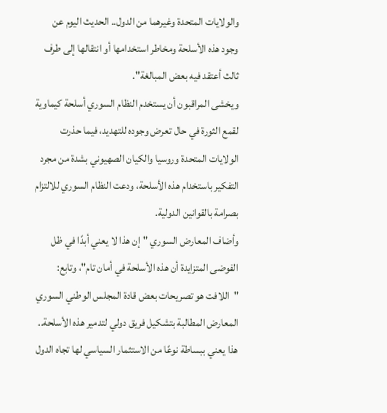والولايات المتحدة وغيرهما من الدول.. الحديث اليوم عن وجود هذه الأسلحة ومخاطر استخدامها أو انتقالها إلى طرف ثالث أعتقد فيه بعض المبالغة".
ويخشى المراقبون أن يستخدم النظام السوري أسلحة كيماوية لقمع الثورة في حال تعرض وجوده للتهديد، فيما حذرت الولايات المتحدة وروسيا والكيان الصهيوني بشدة من مجرد التفكير باستخدام هذه الأسلحة، ودعت النظام السوري للالتزام بصرامة بالقوانين الدولية.
وأضاف المعارض السوري "إن هذا لا يعني أبدًا في ظل الفوضى المتزايدة أن هذه الأسلحة في أمان تام"، وتابع: "اللافت هو تصريحات بعض قادة المجلس الوطني السوري المعارض المطالبة بتشكيل فريق دولي لتدمير هذه الأسلحة.. هذا يعني ببساطة نوعًا من الاستثمار السياسي لها تجاه الدول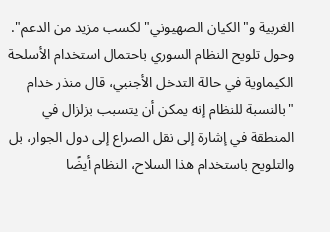الغربية و"الكيان الصهيوني" لكسب مزيد من الدعم".
وحول تلويح النظام السوري باحتمال استخدام الأسلحة الكيماوية في حالة التدخل الأجنبي، قال منذر خدام "بالنسبة للنظام إنه يمكن أن يتسبب بزلزال في المنطقة في إشارة إلى نقل الصراع إلى دول الجوار، بل والتلويح باستخدام هذا السلاح، النظام أيضًا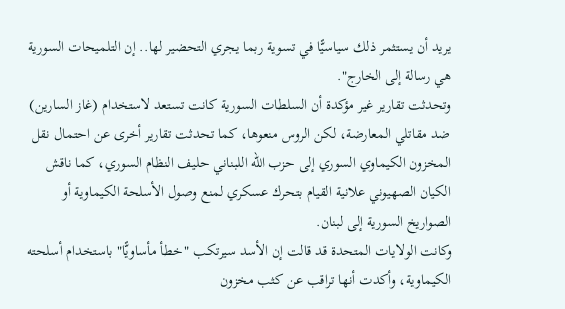يريد أن يستثمر ذلك سياسيًّا في تسوية ربما يجري التحضير لها.. إن التلميحات السورية هي رسالة إلى الخارج".
وتحدثت تقارير غير مؤكدة أن السلطات السورية كانت تستعد لاستخدام (غاز السارين) ضد مقاتلي المعارضة، لكن الروس منعوها، كما تحدثت تقارير أخرى عن احتمال نقل المخزون الكيماوي السوري إلى حزب الله اللبناني حليف النظام السوري، كما ناقش الكيان الصهيوني علانية القيام بتحرك عسكري لمنع وصول الأسلحة الكيماوية أو الصواريخ السورية إلى لبنان.
وكانت الولايات المتحدة قد قالت إن الأسد سيرتكب "خطأ مأساويًّا" باستخدام أسلحته الكيماوية، وأكدت أنها تراقب عن كثب مخزون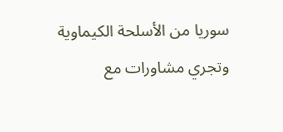سوريا من الأسلحة الكيماوية وتجري مشاورات مع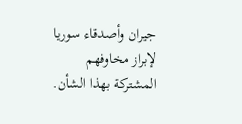جيران وأصدقاء سوريا لإبراز مخاوفهم المشتركة بهذا الشأن.